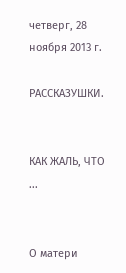четверг, 28 ноября 2013 г.

РАССКАЗУШКИ.


КАК ЖАЛЬ, ЧТО ...


О матери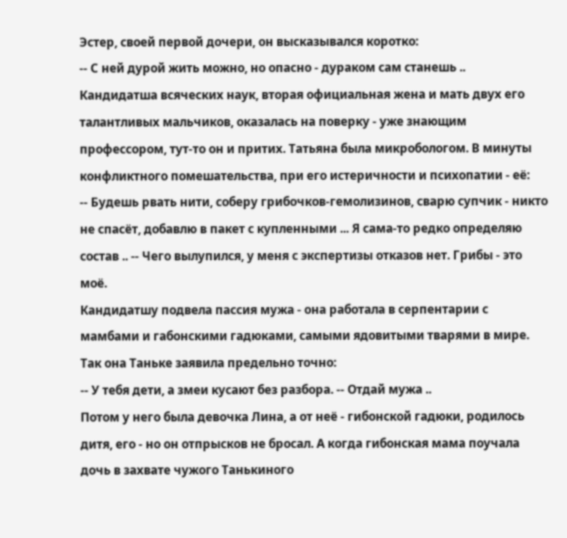Эстер, своей первой дочери, он высказывался коротко:
-- С ней дурой жить можно, но опасно - дураком сам станешь ..
Кандидатша всяческих наук, вторая официальная жена и мать двух его талантливых мальчиков, оказалась на поверку - уже знающим профессором, тут-то он и притих. Татьяна была микробологом. В минуты конфликтного помешательства, при его истеричности и психопатии - её:
-- Будешь рвать нити, соберу грибочков-гемолизинов, сварю супчик - никто не спасёт, добавлю в пакет с купленными ... Я сама-то редко определяю состав .. -- Чего вылупился, у меня с экспертизы отказов нет. Грибы - это моё.
Кандидатшу подвела пассия мужа - она работала в серпентарии с мамбами и габонскими гадюками, самыми ядовитыми тварями в мире. Так она Таньке заявила предельно точно:
-- У тебя дети, а змеи кусают без разбора. -- Отдай мужа ..
Потом у него была девочка Лина, а от неё - гибонской гадюки, родилось дитя, его - но он отпрысков не бросал. А когда гибонская мама поучала дочь в захвате чужого Танькиного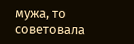мужа, то советовала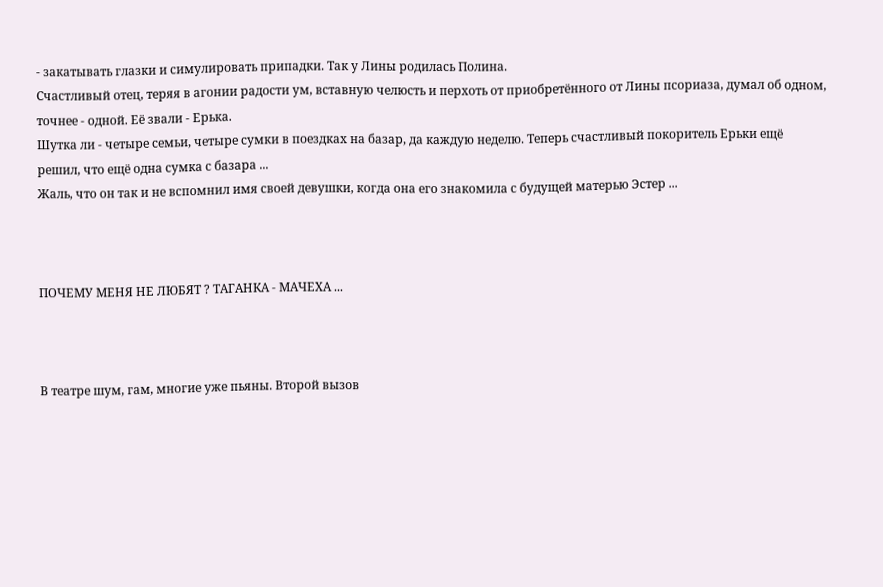- закатывать глазки и симулировать припадки. Так у Лины родилась Полина.
Счастливый отец, теряя в агонии радости ум, вставную челюсть и перхоть от приобретённого от Лины псориаза, думал об одном, точнее - одной. Её звали - Ерька.
Шутка ли - четыре семьи, четыре сумки в поездках на базар, да каждую неделю. Теперь счастливый покоритель Ерьки ещё решил, что ещё одна сумка с базара ...
Жаль, что он так и не вспомнил имя своей девушки, когда она его знакомила с будущей матерью Эстер ...



ПОЧЕМУ МЕНЯ НЕ ЛЮБЯТ ? ТАГАНКА - МАЧЕХА ...



В театре шум, гам, многие уже пьяны. Второй вызов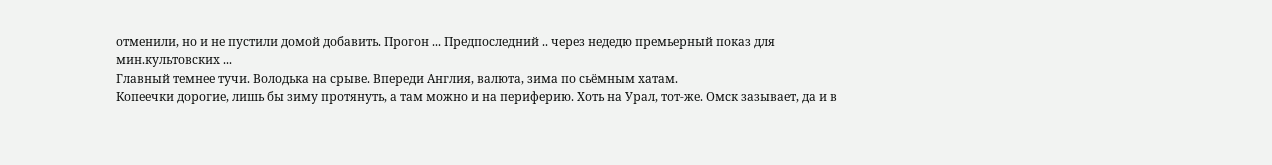отменили, но и не пустили домой добавить. Прогон ... Предпоследний .. через недедю премьерный показ для мин.культовских ...
Главный темнее тучи. Володька на срыве. Впереди Англия, валюта, зима по сьёмным хатам.
Копеечки дорогие, лишь бы зиму протянуть, а там можно и на периферию. Хоть на Урал, тот-же. Омск зазывает, да и в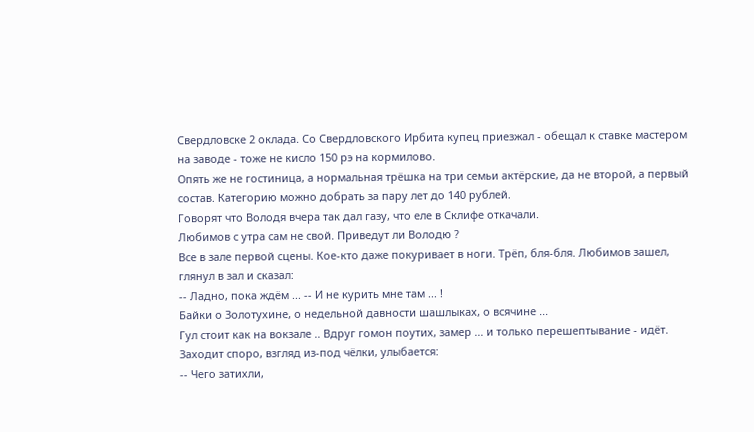Свердловске 2 оклада. Со Свердловского Ирбита купец приезжал - обещал к ставке мастером на заводе - тоже не кисло 150 рэ на кормилово.
Опять же не гостиница, а нормальная трёшка на три семьи актёрские, да не второй, а первый состав. Категорию можно добрать за пару лет до 140 рублей.
Говорят что Володя вчера так дал газу, что еле в Склифе откачали.
Любимов с утра сам не свой. Приведут ли Володю ?
Все в зале первой сцены. Кое-кто даже покуривает в ноги. Трёп, бля-бля. Любимов зашел, глянул в зал и сказал:
-- Ладно, пока ждём ... -- И не курить мне там ... !
Байки о Золотухине, о недельной давности шашлыках, о всячине ...
Гул стоит как на вокзале .. Вдруг гомон поутих, замер ... и только перешептывание - идёт. Заходит споро, взгляд из-под чёлки, улыбается:
-- Чего затихли,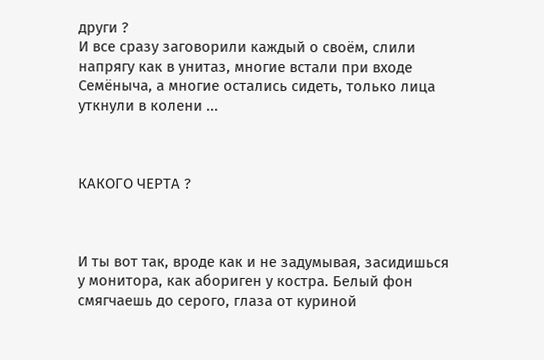други ?
И все сразу заговорили каждый о своём, слили напрягу как в унитаз, многие встали при входе Семёныча, а многие остались сидеть, только лица уткнули в колени ...



КАКОГО ЧЕРТА ?



И ты вот так, вроде как и не задумывая, засидишься у монитора, как абориген у костра. Белый фон смягчаешь до серого, глаза от куриной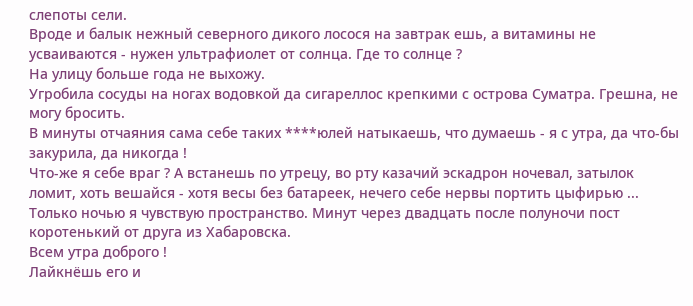слепоты сели.
Вроде и балык нежный северного дикого лосося на завтрак ешь, а витамины не усваиваются - нужен ультрафиолет от солнца. Где то солнце ?
На улицу больше года не выхожу.
Угробила сосуды на ногах водовкой да сигареллос крепкими с острова Суматра. Грешна, не могу бросить.
В минуты отчаяния сама себе таких ****юлей натыкаешь, что думаешь - я с утра, да что-бы закурила, да никогда !
Что-же я себе враг ? А встанешь по утрецу, во рту казачий эскадрон ночевал, затылок ломит, хоть вешайся - хотя весы без батареек, нечего себе нервы портить цыфирью ...
Только ночью я чувствую пространство. Минут через двадцать после полуночи пост коротенький от друга из Хабаровска.
Всем утра доброго !
Лайкнёшь его и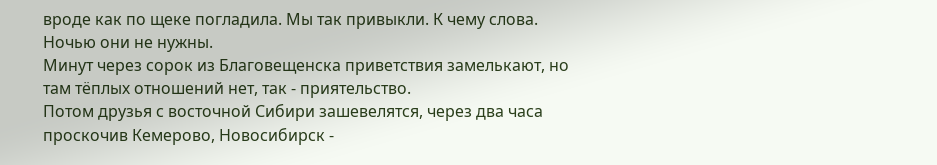вроде как по щеке погладила. Мы так привыкли. К чему слова. Ночью они не нужны.
Минут через сорок из Благовещенска приветствия замелькают, но там тёплых отношений нет, так - приятельство.
Потом друзья с восточной Сибири зашевелятся, через два часа проскочив Кемерово, Новосибирск -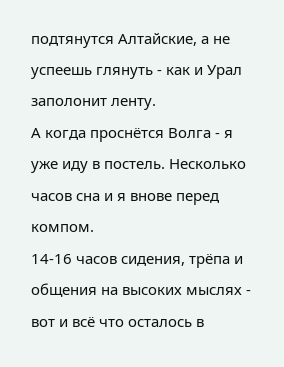подтянутся Алтайские, а не успеешь глянуть - как и Урал заполонит ленту.
А когда проснётся Волга - я уже иду в постель. Несколько часов сна и я внове перед компом.
14-16 часов сидения, трёпа и общения на высоких мыслях - вот и всё что осталось в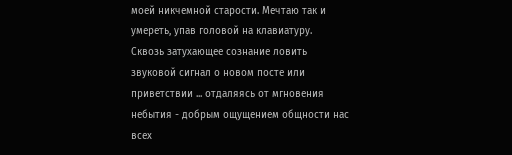моей никчемной старости. Мечтаю так и умереть, упав головой на клавиатуру.
Сквозь затухающее сознание ловить звуковой сигнал о новом посте или приветствии ... отдаляясь от мгновения небытия - добрым ощущением общности нас всех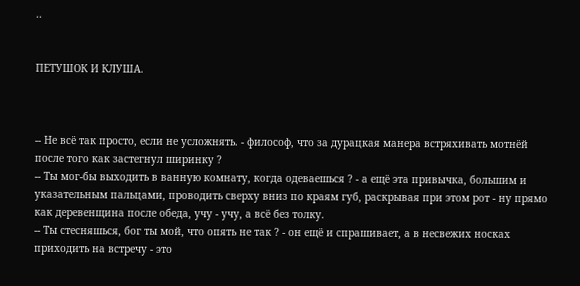..


ПЕТУШОК И КЛУША.



-- Не всё так просто, если не усложнять. - философ, что за дурацкая манера встряхивать мотнёй после того как застегнул ширинку ?
-- Ты мог-бы выходить в ванную комнату, когда одеваешься ? - а ещё эта привычка, большим и указательным пальцами, проводить сверху вниз по краям губ, раскрывая при этом рот - ну прямо как деревенщина после обеда, учу - учу, а всё без толку.
-- Ты стесняшься, бог ты мой, что опять не так ? - он ещё и спрашивает, а в несвежих носках приходить на встречу - это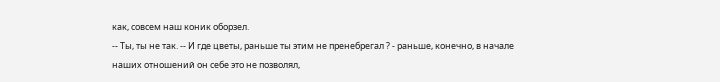как, совсем наш коник оборзел.
-- Ты, ты не так. -- И где цветы, раньше ты этим не пренебрегал ? - раньше, конечно, в начале наших отношений он себе это не позволял,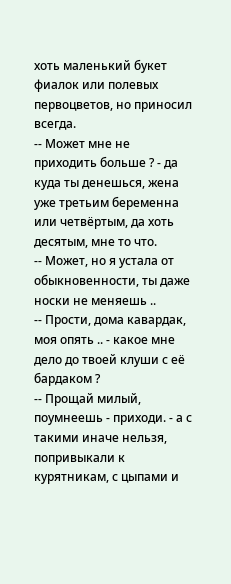хоть маленький букет фиалок или полевых первоцветов, но приносил всегда.
-- Может мне не приходить больше ? - да куда ты денешься, жена уже третьим беременна или четвёртым, да хоть десятым, мне то что.
-- Может, но я устала от обыкновенности, ты даже носки не меняешь ..
-- Прости, дома кавардак, моя опять .. - какое мне дело до твоей клуши с её бардаком ?
-- Прощай милый, поумнеешь - приходи. - а с такими иначе нельзя, попривыкали к курятникам, с цыпами и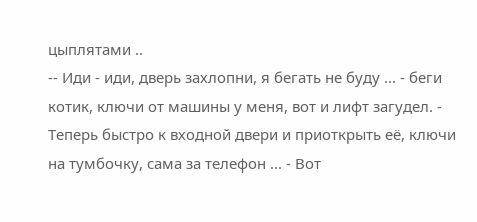цыплятами ..
-- Иди - иди, дверь захлопни, я бегать не буду ... - беги котик, ключи от машины у меня, вот и лифт загудел. - Теперь быстро к входной двери и приоткрыть её, ключи на тумбочку, сама за телефон ... - Вот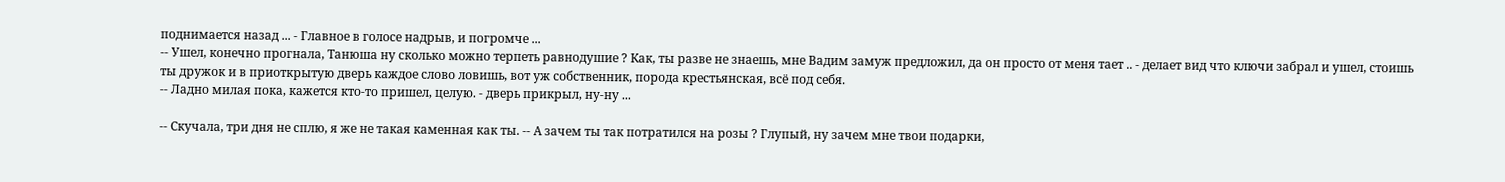поднимается назад ... - Главное в голосе надрыв, и погромче ...
-- Ушел, конечно прогнала, Танюша ну сколько можно терпеть равнодушие ? Как, ты разве не знаешь, мне Вадим замуж предложил, да он просто от меня тает .. - делает вид что ключи забрал и ушел, стоишь ты дружок и в приоткрытую дверь каждое слово ловишь, вот уж собственник, порода крестьянская, всё под себя.
-- Ладно милая пока, кажется кто-то пришел, целую. - дверь прикрыл, ну-ну ...

-- Скучала, три дня не сплю, я же не такая каменная как ты. -- А зачем ты так потратился на розы ? Глупый, ну зачем мне твои подарки,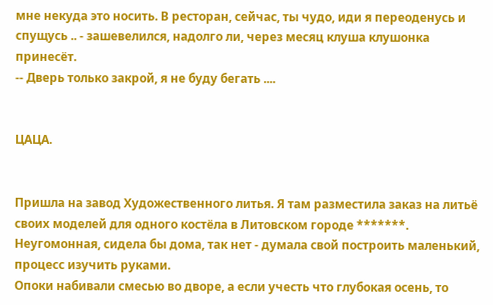мне некуда это носить. В ресторан, сейчас, ты чудо, иди я переоденусь и спущусь .. - зашевелился, надолго ли, через месяц клуша клушонка принесёт.
-- Дверь только закрой, я не буду бегать ....


ЦАЦА.


Пришла на завод Художественного литья. Я там разместила заказ на литьё своих моделей для одного костёла в Литовском городе *******.
Неугомонная, сидела бы дома, так нет - думала свой построить маленький, процесс изучить руками.
Опоки набивали смесью во дворе, а если учесть что глубокая осень, то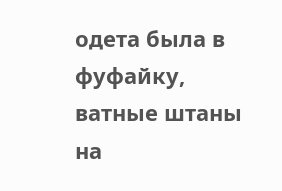одета была в фуфайку, ватные штаны на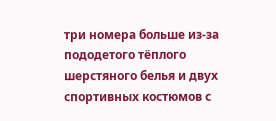три номера больше из-за пододетого тёплого шерстяного белья и двух спортивных костюмов с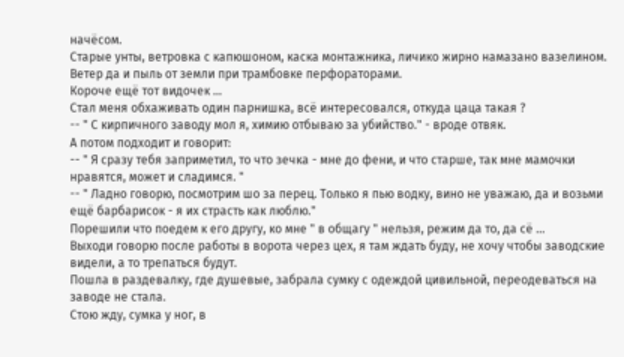начёсом.
Старые унты, ветровка с капюшоном, каска монтажника, личико жирно намазано вазелином. Ветер да и пыль от земли при трамбовке перфораторами.
Короче ещё тот видочек ...
Стал меня обхаживать один парнишка, всё интересовался, откуда цаца такая ?
-- " С кирпичного заводу мол я, химию отбываю за убийство." - вроде отвяк.
А потом подходит и говорит:
-- " Я сразу тебя заприметил, то что зечка - мне до фени, и что старше, так мне мамочки нравятся, может и сладимся. "
-- " Ладно говорю, посмотрим шо за перец. Только я пью водку, вино не уважаю, да и возьми ещё барбарисок - я их страсть как люблю."
Порешили что поедем к его другу, ко мне " в общагу " нельзя, режим да то, да сё ...
Выходи говорю после работы в ворота через цех, я там ждать буду, не хочу чтобы заводские видели, а то трепаться будут.
Пошла в раздевалку, где душевые, забрала сумку с одеждой цивильной, переодеваться на заводе не стала.
Стою жду, сумка у ног, в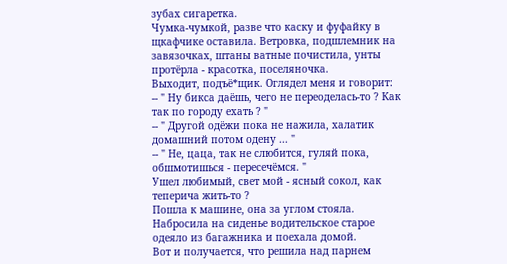зубах сигаретка.
Чумка-чумкой, разве что каску и фуфайку в щкафчике оставила. Ветровка, подшлемник на завязочках, штаны ватные почистила, унты протёрла - красотка, поселяночка.
Выходит, подъё*щик. Оглядел меня и говорит:
-- " Ну бикса даёшь, чего не переоделась-то ? Как так по городу ехать ? "
-- " Другой одёжи пока не нажила, халатик домашний потом одену ... "
-- " Не, цаца, так не слюбится, гуляй пока, обшмотишься - пересечёмся. "
Ушел любимый, свет мой - ясный сокол, как теперича жить-то ?
Пошла к машине, она за углом стояла. Набросила на сиденье водительское старое одеяло из багажника и поехала домой.
Вот и получается, что решила над парнем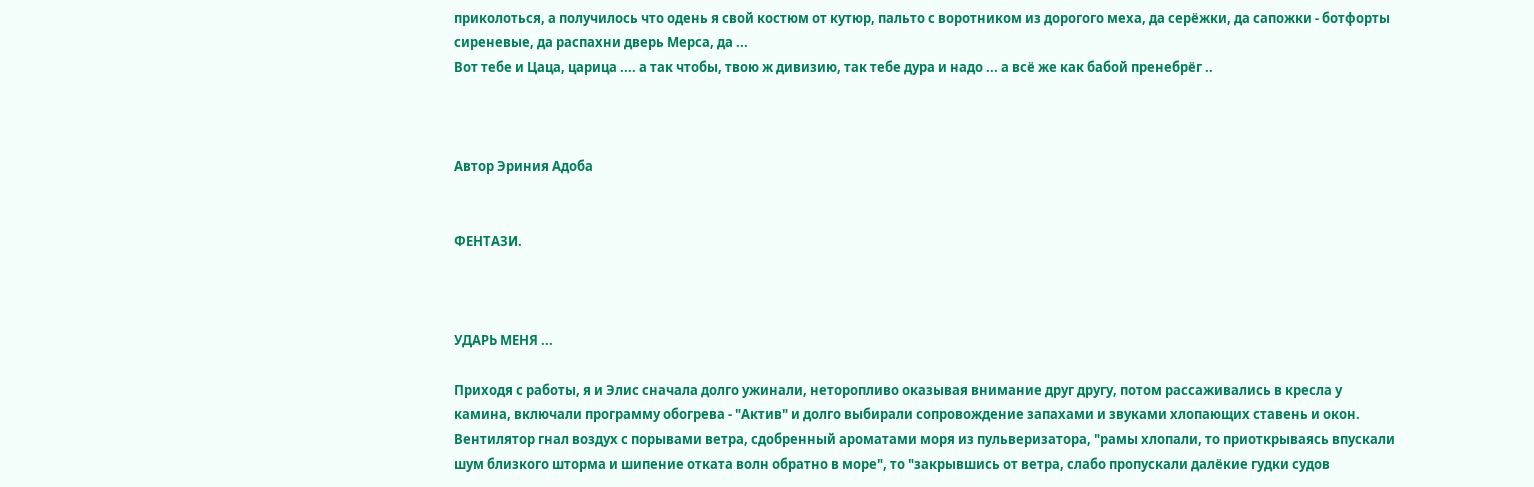приколоться, а получилось что одень я свой костюм от кутюр, пальто с воротником из дорогого меха, да серёжки, да сапожки - ботфорты сиреневые, да распахни дверь Мерса, да ...
Вот тебе и Цаца, царица .... а так чтобы, твою ж дивизию, так тебе дура и надо ... а всё же как бабой пренебрёг ..



Автор Эриния Адоба


ФЕНТАЗИ.



УДАРЬ МЕНЯ ...

Приходя с работы, я и Элис сначала долго ужинали, неторопливо оказывая внимание друг другу, потом рассаживались в кресла у камина, включали программу обогрева - "Актив" и долго выбирали сопровождение запахами и звуками хлопающих ставень и окон.
Вентилятор гнал воздух с порывами ветра, сдобренный ароматами моря из пульверизатора, "рамы хлопали, то приоткрываясь впускали шум близкого шторма и шипение отката волн обратно в море", то "закрывшись от ветра, слабо пропускали далёкие гудки судов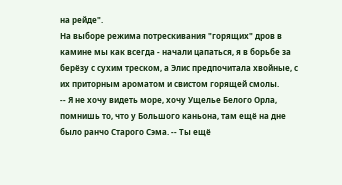на рейде".
На выборе режима потрескивания "горящих" дров в камине мы как всегда - начали цапаться, я в борьбе за берёзу с сухим треском, а Элис предпочитала хвойные, с их приторным ароматом и свистом горящей смолы.
-- Я не хочу видеть море, хочу Ущелье Белого Орла, помнишь то, что у Большого каньона, там ещё на дне было ранчо Старого Сэма. -- Ты ещё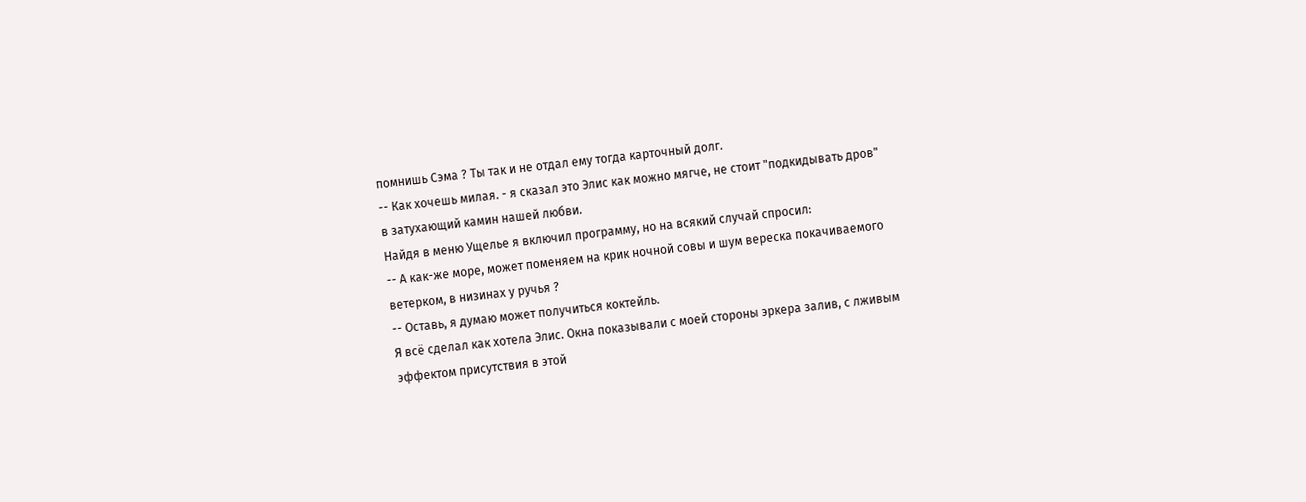помнишь Сэма ? Ты так и не отдал ему тогда карточный долг.
-- Как хочешь милая. - я сказал это Элис как можно мягче, не стоит "подкидывать дров" в затухающий камин нашей любви.
Найдя в меню Ущелье я включил программу, но на всякий случай спросил:
-- А как-же море, может поменяем на крик ночной совы и шум вереска покачиваемого ветерком, в низинах у ручья ?
-- Оставь, я думаю может получиться коктейль.
Я всё сделал как хотела Элис. Окна показывали с моей стороны эркера залив, с лживым эффектом присутствия в этой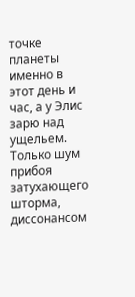точке планеты именно в этот день и час, а у Элис зарю над ущельем.
Только шум прибоя затухающего шторма, диссонансом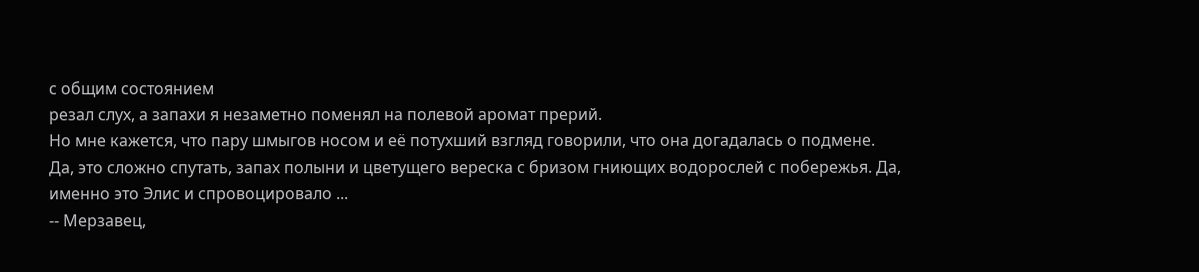с общим состоянием
резал слух, а запахи я незаметно поменял на полевой аромат прерий.
Но мне кажется, что пару шмыгов носом и её потухший взгляд говорили, что она догадалась о подмене.
Да, это сложно спутать, запах полыни и цветущего вереска с бризом гниющих водорослей с побережья. Да, именно это Элис и спровоцировало ...
-- Мерзавец,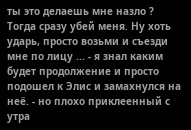ты это делаешь мне назло ? Тогда сразу убей меня. Ну хоть ударь, просто возьми и съезди мне по лицу ... - я знал каким будет продолжение и просто подошел к Элис и замахнулся на неё. - но плохо приклеенный с утра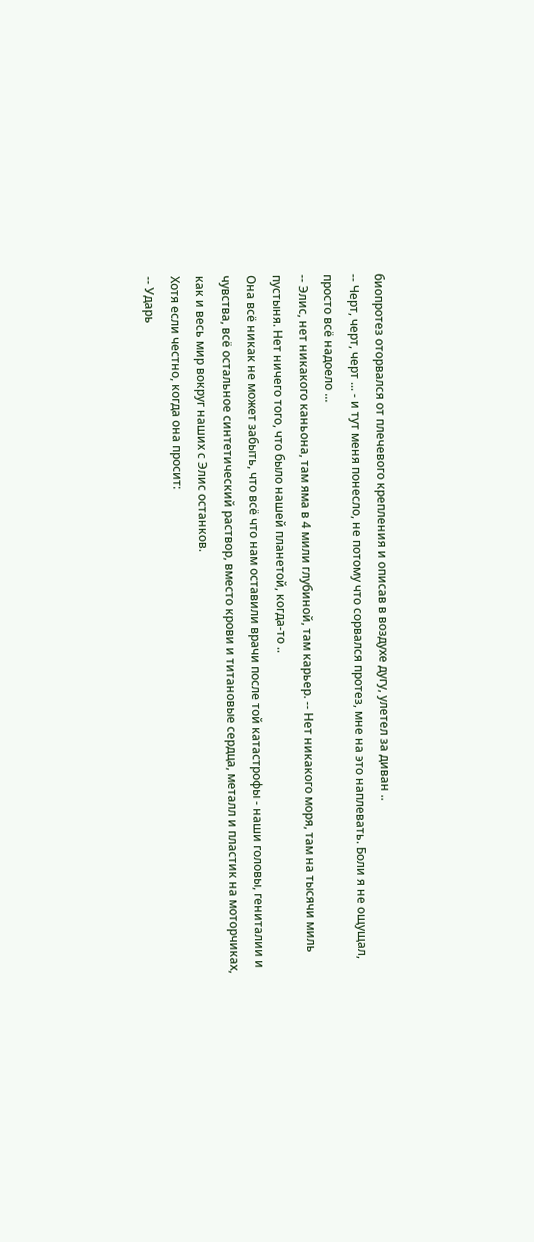биопротез оторвался от плечевого крепления и описав в воздухе дугу, улетел за диван ..
-- Черт, черт, черт ... - и тут меня понесло, не потому что сорвался протез, мне на это наплевать. Боли я не ощущал, просто всё надоело ...
-- Элис, нет никакого каньона, там яма в 4 мили глубиной, там карьер. -- Нет никакого моря, там на тысячи миль пустыня. Нет ничего того, что было нашей планетой, когда-то ..
Она всё никак не может забыть, что всё что нам оставили врачи после той катастрофы - наши головы, гениталии и чувства, всё остальное синтетический раствор, вместо крови и титановые сердца, металл и пластик на моторчиках, как и весь мир вокруг наших с Элис останков.
Хотя если честно, когда она просит:
-- Ударь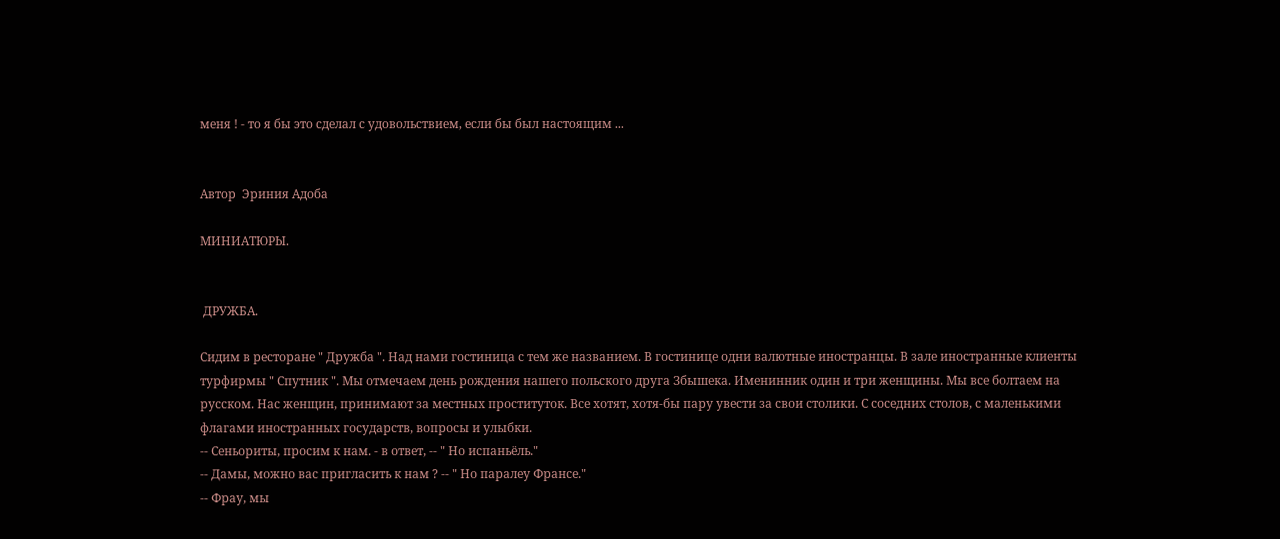меня ! - то я бы это сделал с удовольствием, если бы был настоящим ...


Автор  Эриния Адоба

МИНИАТЮРЫ.


 ДРУЖБА.

Сидим в ресторане " Дружба ". Над нами гостиница с тем же названием. В гостинице одни валютные иностранцы. В зале иностранные клиенты турфирмы " Спутник ". Мы отмечаем день рождения нашего польского друга Збышека. Именинник один и три женщины. Мы все болтаем на русском. Нас женщин, принимают за местных проституток. Все хотят, хотя-бы пару увести за свои столики. С соседних столов, с маленькими флагами иностранных государств, вопросы и улыбки.
-- Сеньориты, просим к нам. - в ответ, -- " Но испаньёль."
-- Дамы, можно вас пригласить к нам ? -- " Но паралеу Франсе."
-- Фрау, мы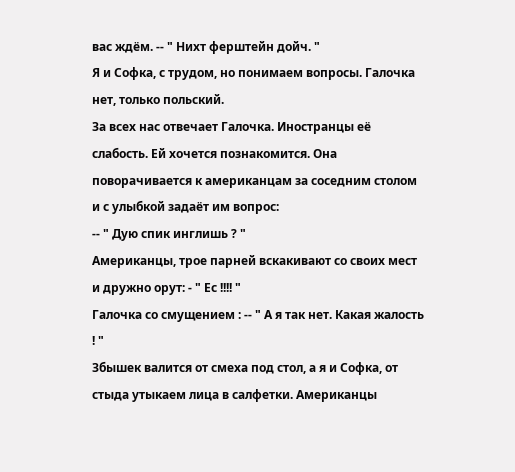вас ждём. -- " Нихт ферштейн дойч. "
Я и Софка, с трудом, но понимаем вопросы. Галочка нет, только польский.
За всех нас отвечает Галочка. Иностранцы её слабость. Ей хочется познакомится. Она поворачивается к американцам за соседним столом и с улыбкой задаёт им вопрос:
-- " Дую спик инглишь ? "
Американцы, трое парней вскакивают со своих мест и дружно орут: - " Ес !!!! "
Галочка со смущением : -- " А я так нет. Какая жалость ! "
Збышек валится от смеха под стол, а я и Софка, от стыда утыкаем лица в салфетки. Американцы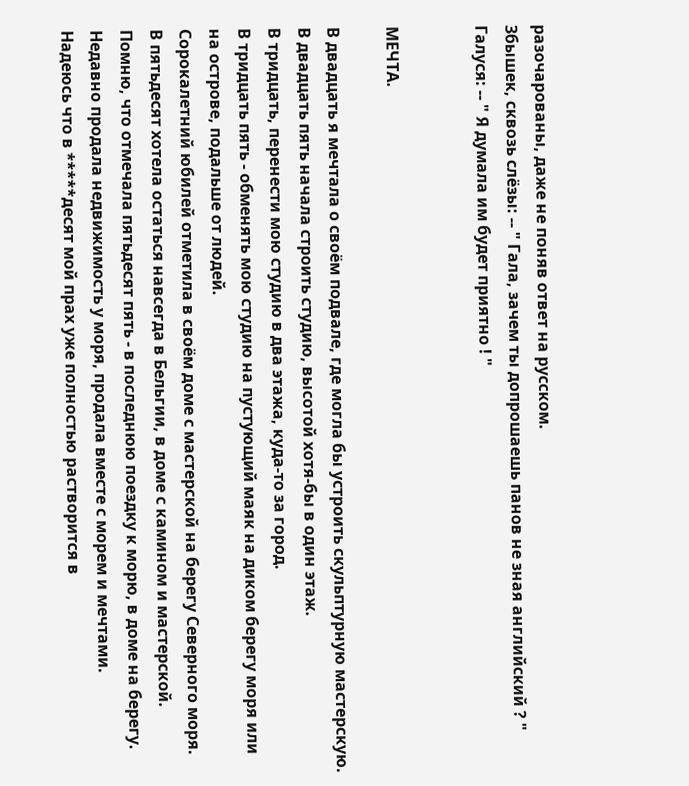разочарованы, даже не поняв ответ на русском.
Збышек, сквозь слёзы: -- " Гала, зачем ты допрошаешь панов не зная английский ? "
Галуся: -- " Я думала им будет приятно ! "


МЕЧТА.

В двадцать я мечтала о своём подвале, где могла бы устроить скульптурную мастерскую.
В двадцать пять начала строить студию, высотой хотя-бы в один этаж.
В тридцать, перенести мою студию в два этажа, куда-то за город.
В тридцать пять - обменять мою студию на пустующий маяк на диком берегу моря или на острове, подальше от людей.
Сорокалетний юбилей отметила в своём доме с мастерской на берегу Северного моря.
В пятьдесят хотела остаться навсегда в Бельгии, в доме с камином и мастерской.
Помню, что отмечала пятьдесят пять - в последнюю поездку к морю, в доме на берегу.
Недавно продала недвижимость у моря, продала вместе с морем и мечтами.
Надеюсь что в *****десят мой прах уже полностью растворится в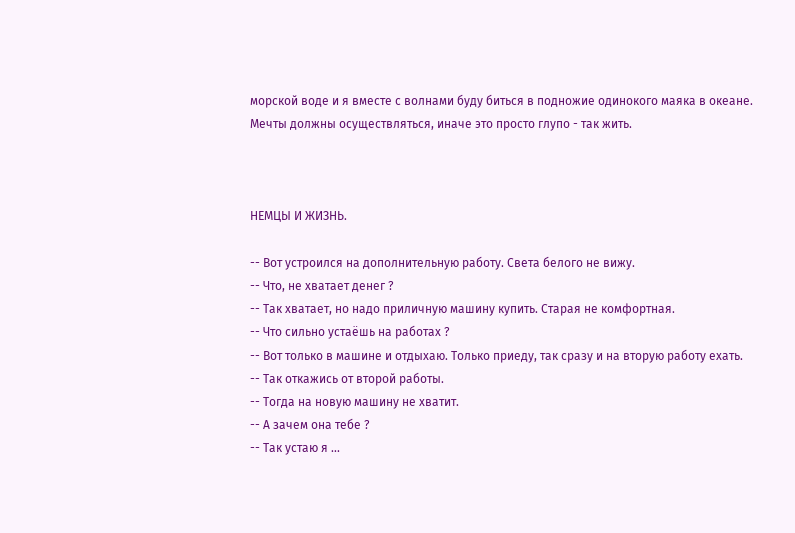морской воде и я вместе с волнами буду биться в подножие одинокого маяка в океане.
Мечты должны осуществляться, иначе это просто глупо - так жить.



НЕМЦЫ И ЖИЗНЬ.

-- Вот устроился на дополнительную работу. Света белого не вижу.
-- Что, не хватает денег ?
-- Так хватает, но надо приличную машину купить. Старая не комфортная.
-- Что сильно устаёшь на работах ?
-- Вот только в машине и отдыхаю. Только приеду, так сразу и на вторую работу ехать.
-- Так откажись от второй работы.
-- Тогда на новую машину не хватит.
-- А зачем она тебе ?
-- Так устаю я ...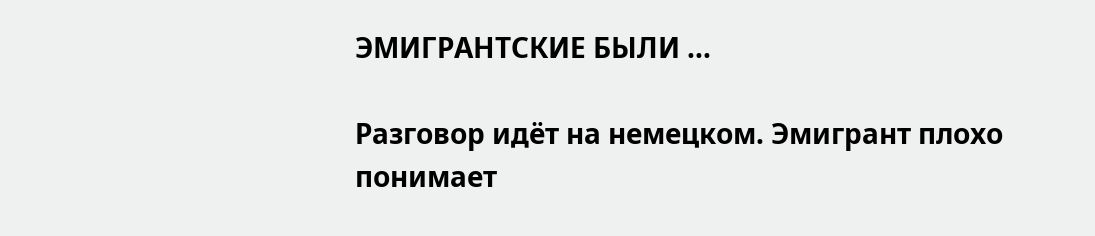ЭМИГРАНТСКИЕ БЫЛИ ...

Разговор идёт на немецком. Эмигрант плохо понимает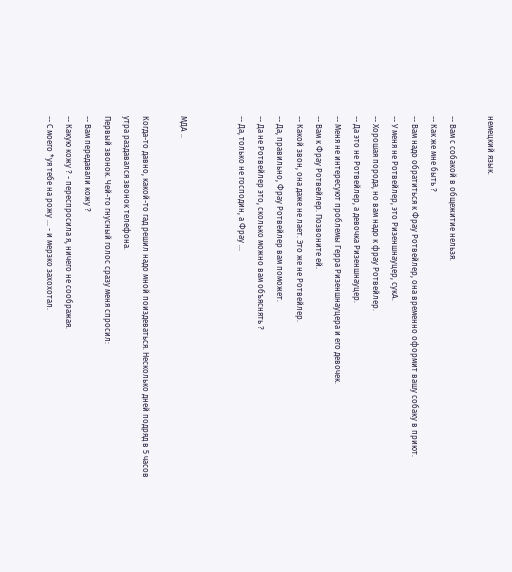немецкий язык.

-- Вам с собакой в общежитие нельзя.
-- Как же мне быть ?
-- Вам надо обратиться к Фрау Ротвейлер, она временно оформит вашу собаку в приют.
-- У меня не Ротвейлер, это Ризеншнауцер, сукА.
-- Хорошая порода, но вам надо к фрау Ротвейлер.
-- Да это не Ротвейлер, а девочка Ризеншнауцер.
-- Меня не интересуют проблемы Герра Ризеншнауцера и его девочек.
-- Вам к Фрау Ротвейлер. Позвоните ей.
-- Какой звон, она даже не лает. Это же не Ротвейлер.
-- Да, правильно, Фрау Ротвейлер вам поможет.
-- Да не Ротвейлер это, сколько можно вам объяснять ?
-- Да, только не господин, а Фрау ...


МДА ..

Когда-то давно, какой-то гад решил надо мной поиздеваться. Несколько дней подряд в 5 часов утра раздавался звонок телефона.
Первый звонок. Чей-то гнусный голос сразу меня спросил:
-- Вам передавали кожу ?
-- Какую кожу ? - переспросила я, ничего не соображая.
-- С моего *уя тебе на рожу ... - и мерзко захохотал.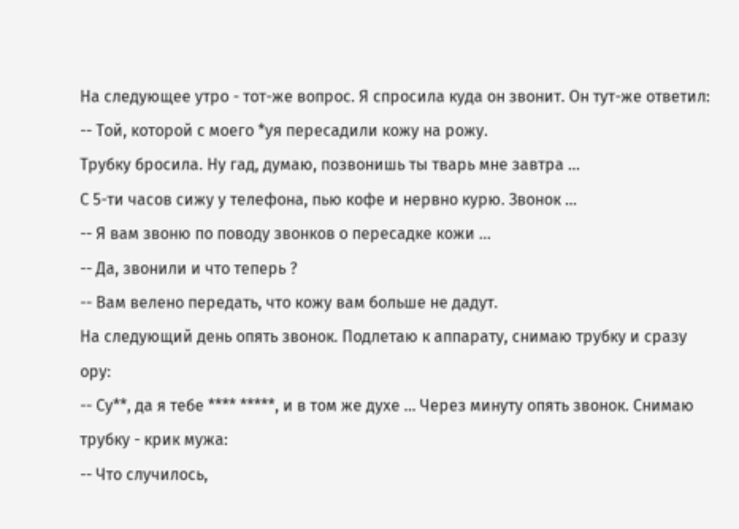На следующее утро - тот-же вопрос. Я спросила куда он звонит. Он тут-же ответил:
-- Той, которой с моего *уя пересадили кожу на рожу.
Трубку бросила. Ну гад, думаю, позвонишь ты тварь мне завтра ...
С 5-ти часов сижу у телефона, пью кофе и нервно курю. Звонок ...
-- Я вам звоню по поводу звонков о пересадке кожи ...
-- Да, звонили и что теперь ?
-- Вам велено передать, что кожу вам больше не дадут.
На следующий день опять звонок. Подлетаю к аппарату, снимаю трубку и сразу ору:
-- Су**, да я тебе **** *****, и в том же духе ... Через минуту опять звонок. Снимаю трубку - крик мужа:
-- Что случилось,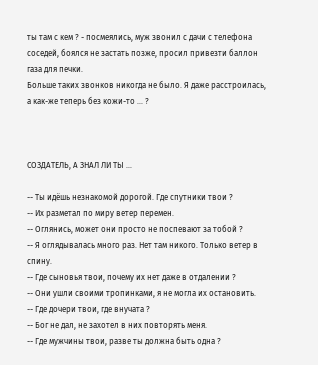ты там с кем ? - посмеялись, муж звонил с дачи с телефона соседей, боялся не застать позже, просил привезти баллон газа для печки.
Больше таких звонков никогда не было. Я даже расстроилась, а как-же теперь без кожи-то ... ?



СОЗДАТЕЛЬ, А ЗНАЛ ЛИ ТЫ ...

-- Ты идёшь незнакомой дорогой. Где спутники твои ?
-- Их разметал по миру ветер перемен.
-- Оглянись, может они просто не поспевают за тобой ?
-- Я оглядывалась много раз. Нет там никого. Только ветер в спину.
-- Где сыновья твои, почему их нет даже в отдалении ?
-- Они ушли своими тропинками, я не могла их остановить.
-- Где дочери твои, где внучата ?
-- Бог не дал, не захотел в них повторять меня.
-- Где мужчины твои, разве ты должна быть одна ?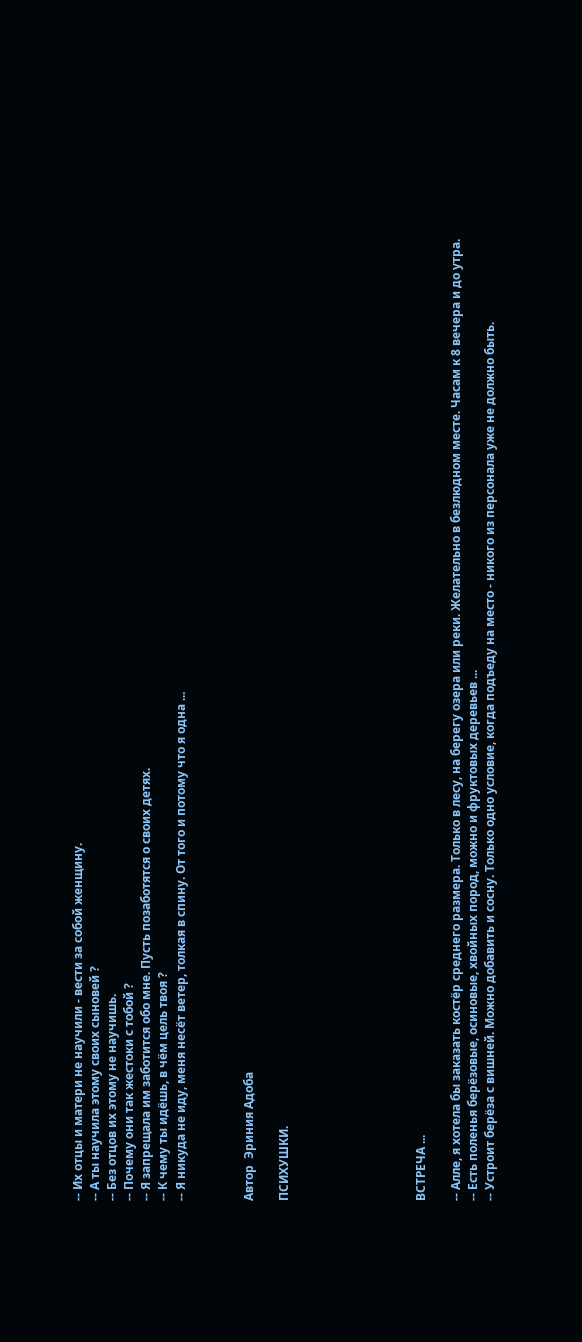-- Их отцы и матери не научили - вести за собой женщину.
-- А ты научила этому своих сыновей ?
-- Без отцов их этому не научишь.
-- Почему они так жестоки с тобой ?
-- Я запрещала им заботится обо мне. Пусть позаботятся о своих детях.
-- К чему ты идёшь, в чём цель твоя ?
-- Я никуда не иду, меня несёт ветер, толкая в спину. От того и потому что я одна ...



Автор  Эриния Адоба

ПСИХУШКИ.







ВСТРЕЧА ...

-- Алле, я хотела бы заказать костёр среднего размера. Только в лесу, на берегу озера или реки. Желательно в безлюдном месте. Часам к 8 вечера и до утра.
-- Есть поленья берёзовые, осиновые, хвойных пород, можно и фруктовых деревьев ...
-- Устроит берёза с вишней. Можно добавить и сосну. Только одно условие, когда подъеду на место - никого из персонала уже не должно быть.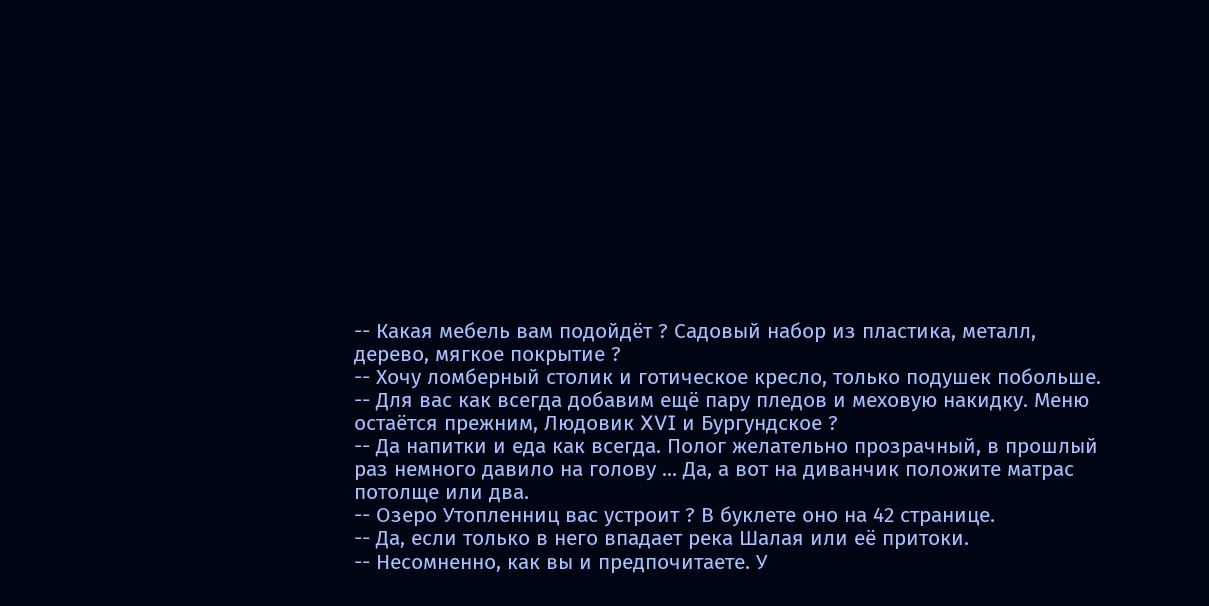-- Какая мебель вам подойдёт ? Садовый набор из пластика, металл, дерево, мягкое покрытие ?
-- Хочу ломберный столик и готическое кресло, только подушек побольше.
-- Для вас как всегда добавим ещё пару пледов и меховую накидку. Меню остаётся прежним, Людовик XVI и Бургундское ?
-- Да напитки и еда как всегда. Полог желательно прозрачный, в прошлый раз немного давило на голову ... Да, а вот на диванчик положите матрас потолще или два.
-- Озеро Утопленниц вас устроит ? В буклете оно на 42 странице.
-- Да, если только в него впадает река Шалая или её притоки.
-- Несомненно, как вы и предпочитаете. У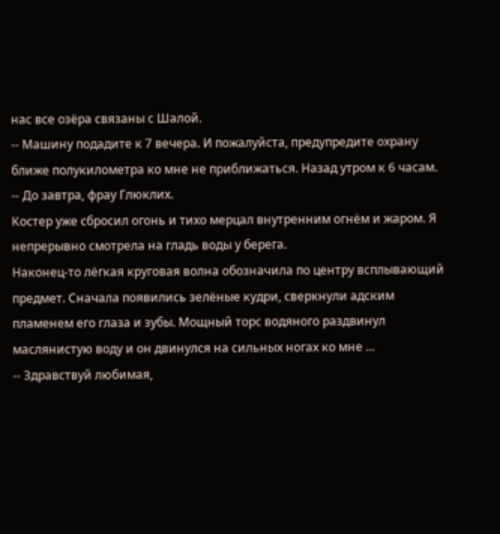нас все озёра связаны с Шалой.
-- Машину подадите к 7 вечера. И пожалуйста, предупредите охрану ближе полукилометра ко мне не приближаться. Назад утром к 6 часам.
-- До завтра, фрау Глюклих.
Костер уже сбросил огонь и тихо мерцал внутренним огнём и жаром. Я непрерывно смотрела на гладь воды у берега.
Наконец-то лёгкая круговая волна обозначила по центру всплывающий предмет. Сначала появились зелёные кудри, сверкнули адским пламенем его глаза и зубы. Мощный торс водяного раздвинул маслянистую воду и он двинулся на сильных ногах ко мне ...
-- Здравствуй любимая,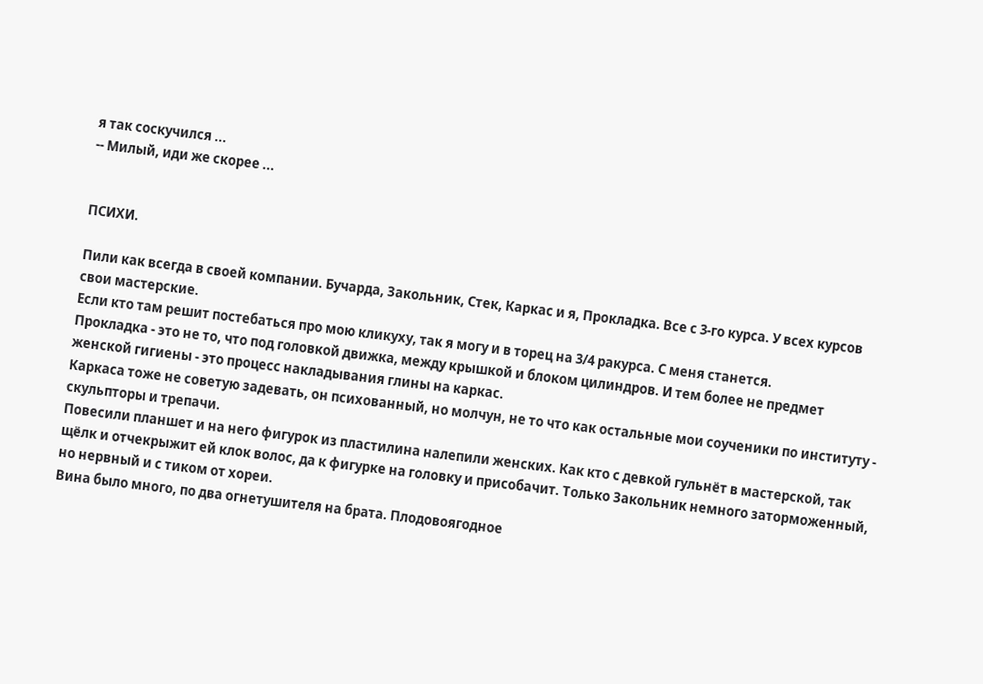я так соскучился ...
-- Милый, иди же скорее ...


ПСИХИ.

Пили как всегда в своей компании. Бучарда, Закольник, Стек, Каркас и я, Прокладка. Все с 3-го курса. У всех курсов свои мастерские.
Если кто там решит постебаться про мою кликуху, так я могу и в торец на 3/4 ракурса. С меня станется.
Прокладка - это не то, что под головкой движка, между крышкой и блоком цилиндров. И тем более не предмет женской гигиены - это процесс накладывания глины на каркас.
Каркаса тоже не советую задевать, он психованный, но молчун, не то что как остальные мои соученики по институту - скульпторы и трепачи.
Повесили планшет и на него фигурок из пластилина налепили женских. Как кто с девкой гульнёт в мастерской, так щёлк и отчекрыжит ей клок волос, да к фигурке на головку и присобачит. Только Закольник немного заторможенный, но нервный и с тиком от хореи.
Вина было много, по два огнетушителя на брата. Плодовоягодное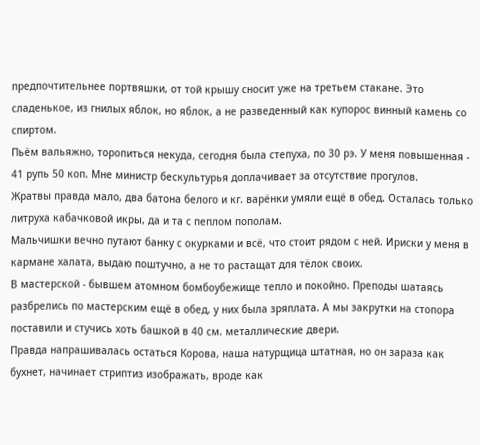предпочтительнее портвяшки, от той крышу сносит уже на третьем стакане. Это сладенькое, из гнилых яблок, но яблок, а не разведенный как купорос винный камень со спиртом.
Пьём вальяжно, торопиться некуда, сегодня была степуха, по 30 рэ. У меня повышенная - 41 рупь 50 коп. Мне министр бескультурья доплачивает за отсутствие прогулов.
Жратвы правда мало, два батона белого и кг. варёнки умяли ещё в обед. Осталась только литруха кабачковой икры, да и та с пеплом пополам.
Мальчишки вечно путают банку с окурками и всё, что стоит рядом с ней. Ириски у меня в кармане халата, выдаю поштучно, а не то растащат для тёлок своих.
В мастерской - бывшем атомном бомбоубежище тепло и покойно. Преподы шатаясь разбрелись по мастерским ещё в обед, у них была зряплата. А мы закрутки на стопора поставили и стучись хоть башкой в 40 см. металлические двери.
Правда напрашивалась остаться Корова, наша натурщица штатная, но он зараза как бухнет, начинает стриптиз изображать, вроде как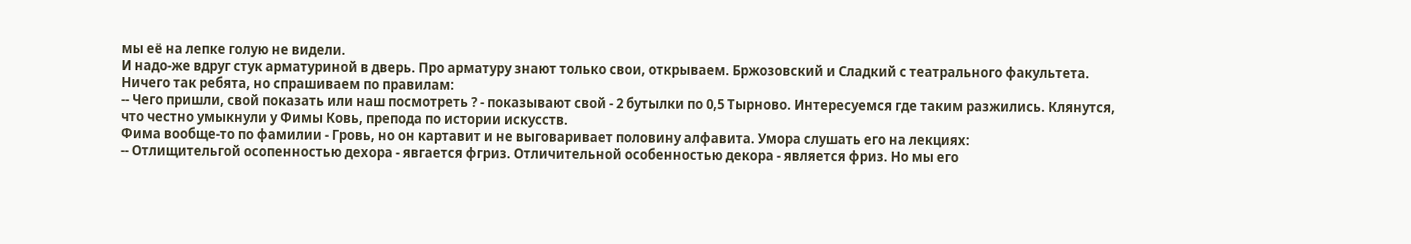мы её на лепке голую не видели.
И надо-же вдруг стук арматуриной в дверь. Про арматуру знают только свои, открываем. Бржозовский и Сладкий с театрального факультета.
Ничего так ребята, но спрашиваем по правилам:
-- Чего пришли, свой показать или наш посмотреть ? - показывают свой - 2 бутылки по 0,5 Тырново. Интересуемся где таким разжились. Клянутся, что честно умыкнули у Фимы Ковь, препода по истории искусств.
Фима вообще-то по фамилии - Гровь, но он картавит и не выговаривает половину алфавита. Умора слушать его на лекциях:
-- Отлищительгой осопенностью дехора - явгается фгриз. Отличительной особенностью декора - является фриз. Но мы его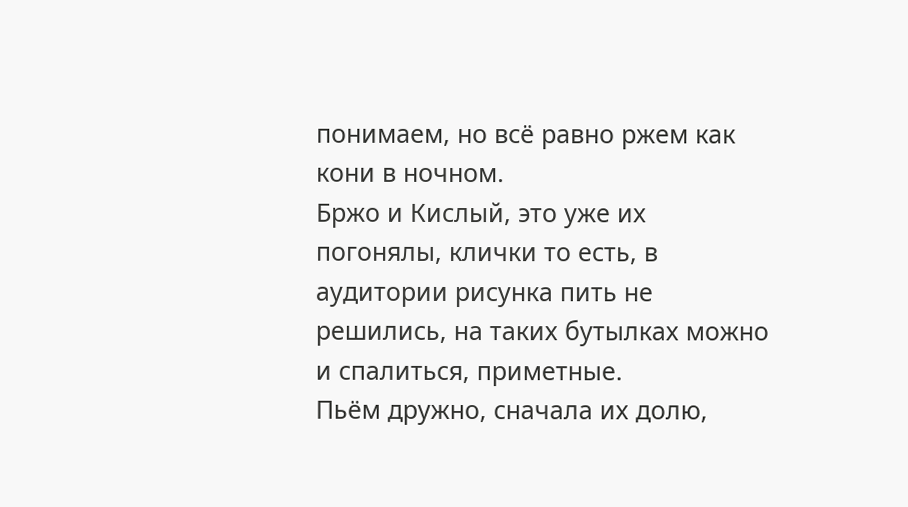понимаем, но всё равно ржем как кони в ночном.
Бржо и Кислый, это уже их погонялы, клички то есть, в аудитории рисунка пить не решились, на таких бутылках можно и спалиться, приметные.
Пьём дружно, сначала их долю,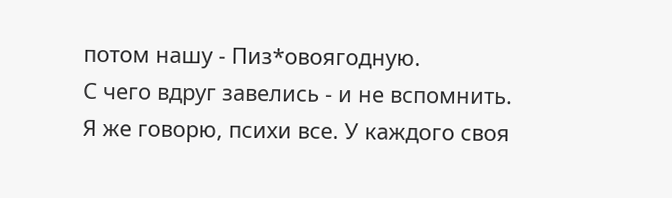потом нашу - Пиз*овоягодную.
С чего вдруг завелись - и не вспомнить.
Я же говорю, психи все. У каждого своя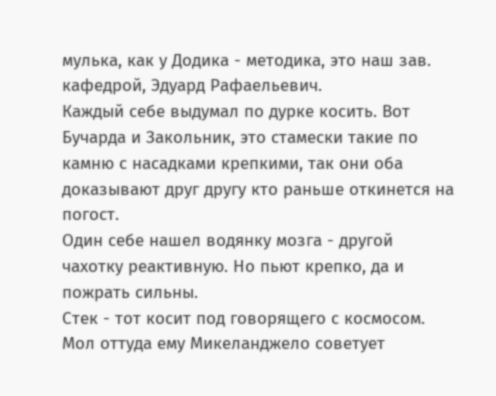мулька, как у Додика - методика, это наш зав. кафедрой, Эдуард Рафаельевич.
Каждый себе выдумал по дурке косить. Вот Бучарда и Закольник, это стамески такие по камню с насадками крепкими, так они оба доказывают друг другу кто раньше откинется на погост.
Один себе нашел водянку мозга - другой чахотку реактивную. Но пьют крепко, да и пожрать сильны.
Стек - тот косит под говорящего с космосом. Мол оттуда ему Микеланджело советует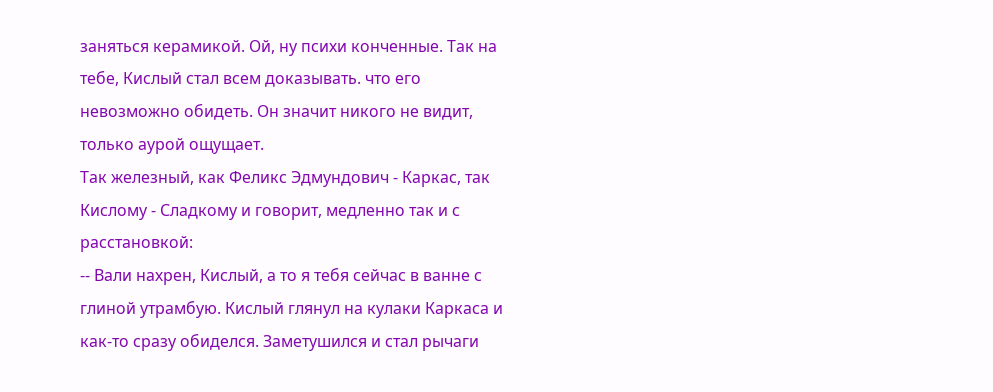заняться керамикой. Ой, ну психи конченные. Так на тебе, Кислый стал всем доказывать. что его невозможно обидеть. Он значит никого не видит, только аурой ощущает.
Так железный, как Феликс Эдмундович - Каркас, так Кислому - Сладкому и говорит, медленно так и с расстановкой:
-- Вали нахрен, Кислый, а то я тебя сейчас в ванне с глиной утрамбую. Кислый глянул на кулаки Каркаса и как-то сразу обиделся. Заметушился и стал рычаги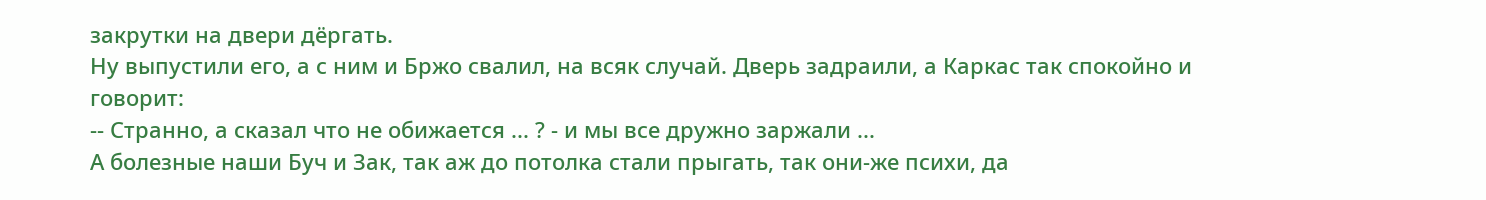закрутки на двери дёргать.
Ну выпустили его, а с ним и Бржо свалил, на всяк случай. Дверь задраили, а Каркас так спокойно и говорит:
-- Странно, а сказал что не обижается ... ? - и мы все дружно заржали ...
А болезные наши Буч и Зак, так аж до потолка стали прыгать, так они-же психи, да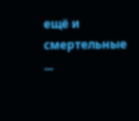ещё и смертельные ...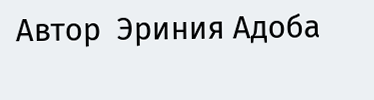Автор  Эриния Адоба